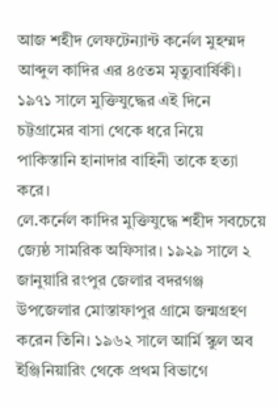আজ শহীদ লেফটেন্যান্ট কর্নেল মুহম্মদ আব্দুল কাদির এর ৪৫তম মৃত্যুবার্ষিকী। ১৯৭১ সালে মুক্তিযুদ্ধের এই দিনে চট্টগ্রামের বাসা থেকে ধরে নিয়ে পাকিস্তানি হানাদার বাহিনী তাকে হত্যা করে।
লে.কর্নেল কাদির মুক্তিযুদ্ধে শহীদ সবচেয়ে জ্যেষ্ঠ সামরিক অফিসার। ১৯২৯ সালে ২ জানুয়ারি রংপুর জেলার বদরগঞ্জ উপজেলার মোস্তাফাপুর গ্রামে জন্মগ্রহণ করেন তিনি। ১৯৬২ সালে আর্মি স্কুল অব ইঞ্জিনিয়ারিং থেকে প্রথম বিভাগে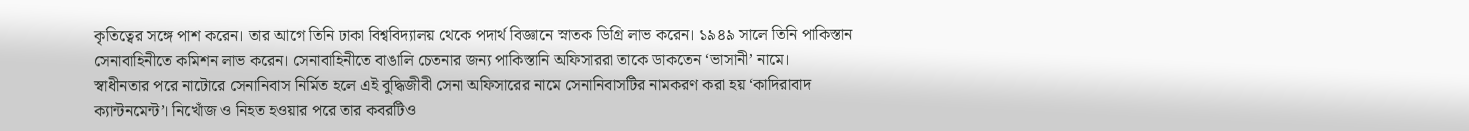কৃতিত্বের সঙ্গে পাশ করেন। তার আগে তিনি ঢাকা বিশ্ববিদ্যালয় থেকে পদার্থ বিজ্ঞানে স্নাতক ডিগ্রি লাভ করেন। ১৯৪৯ সালে তিনি পাকিস্তান সেনাবাহিনীতে কমিশন লাভ করেন। সেনাবাহিনীতে বাঙালি চেতনার জন্য পাকিস্তানি অফিসাররা তাকে ডাকতেন ‘ভাসানী’ নামে।
স্বাধীনতার পরে নাটোরে সেনানিবাস নির্মিত হলে এই বুদ্ধিজীবী সেনা অফিসারের নামে সেনানিবাসটির নামকরণ করা হয় ‘কাদিরাবাদ ক্যান্টনমেন্ট’। নিখোঁজ ও নিহত হওয়ার পরে তার কবরটিও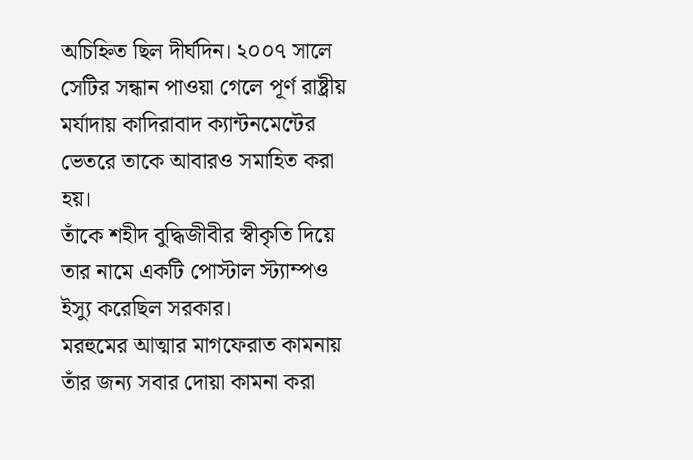অচিহ্নিত ছিল দীর্ঘদিন। ২০০৭ সালে সেটির সন্ধান পাওয়া গেলে পূর্ণ রাষ্ট্রীয় মর্যাদায় কাদিরাবাদ ক্যান্টনমেন্টের ভেতরে তাকে আবারও সমাহিত করা হয়।
তাঁকে শহীদ বুদ্ধিজীবীর স্বীকৃতি দিয়ে তার নামে একটি পোস্টাল স্ট্যাম্পও ইস্যু করেছিল সরকার।
মরহুমের আত্মার মাগফেরাত কামনায় তাঁর জন্য সবার দোয়া কামনা করা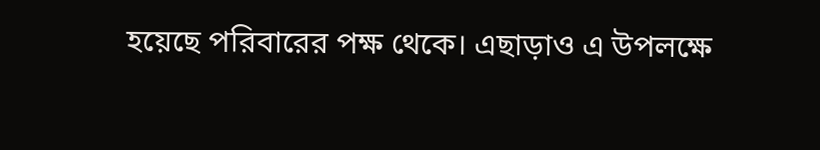হয়েছে পরিবারের পক্ষ থেকে। এছাড়াও এ উপলক্ষে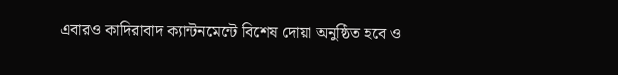এবারও কাদিরাবাদ ক্যান্টনমেন্টে বিশেষ দোয়া অনুষ্ঠিত হবে ও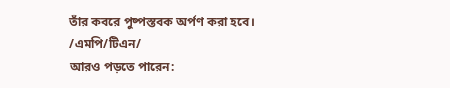তাঁর কবরে পুষ্পস্তবক অর্পণ করা হবে।
/এমপি/টিএন/
আরও পড়তে পারেন: